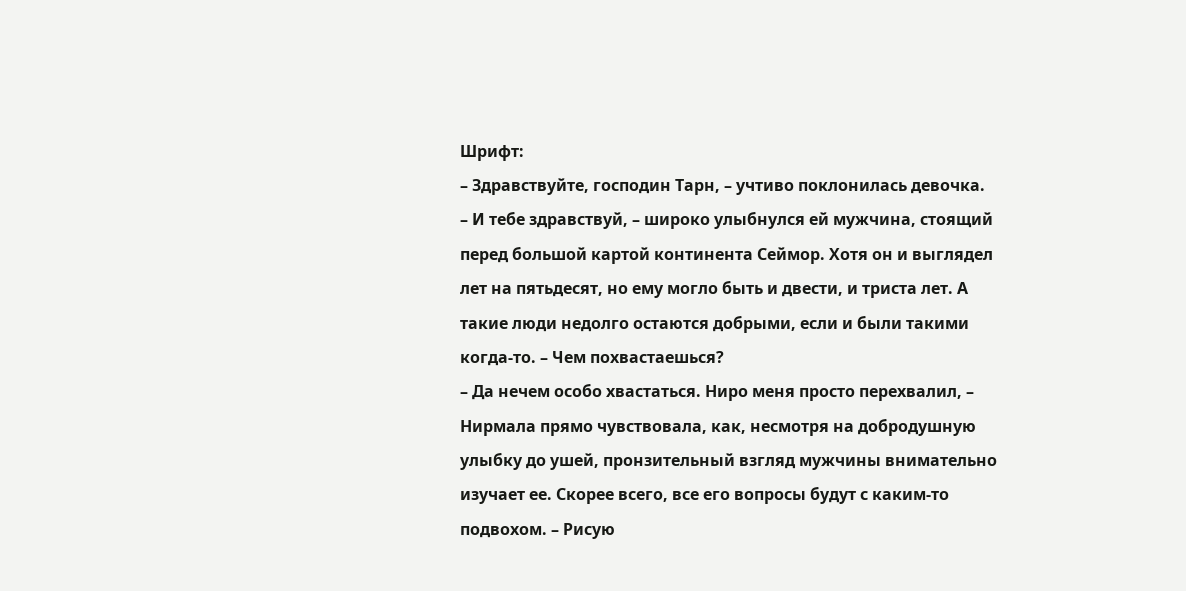Шрифт:
– Здравствуйте, господин Тарн, – учтиво поклонилась девочка.
– И тебе здравствуй, – широко улыбнулся ей мужчина, стоящий перед большой картой континента Сеймор. Хотя он и выглядел лет на пятьдесят, но ему могло быть и двести, и триста лет. А такие люди недолго остаются добрыми, если и были такими когда-то. – Чем похвастаешься?
– Да нечем особо хвастаться. Ниро меня просто перехвалил, – Нирмала прямо чувствовала, как, несмотря на добродушную улыбку до ушей, пронзительный взгляд мужчины внимательно изучает ее. Скорее всего, все его вопросы будут с каким-то подвохом. – Рисую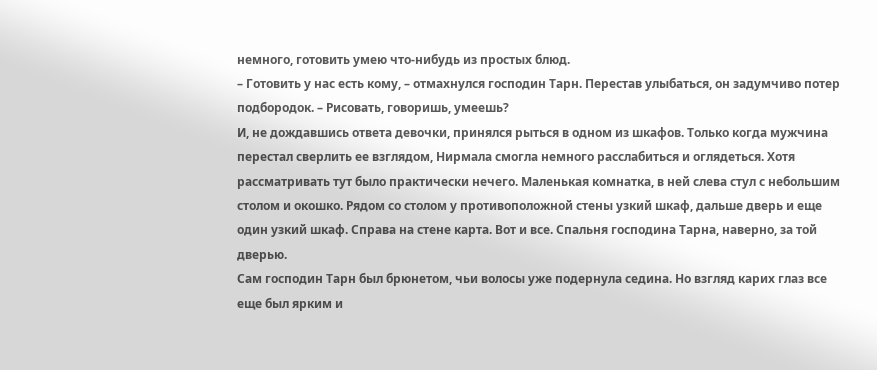немного, готовить умею что-нибудь из простых блюд.
– Готовить у нас есть кому, – отмахнулся господин Тарн. Перестав улыбаться, он задумчиво потер подбородок. – Рисовать, говоришь, умеешь?
И, не дождавшись ответа девочки, принялся рыться в одном из шкафов. Только когда мужчина перестал сверлить ее взглядом, Нирмала смогла немного расслабиться и оглядеться. Хотя рассматривать тут было практически нечего. Маленькая комнатка, в ней слева стул с небольшим столом и окошко. Рядом со столом у противоположной стены узкий шкаф, дальше дверь и еще один узкий шкаф. Справа на стене карта. Вот и все. Спальня господина Тарна, наверно, за той дверью.
Сам господин Тарн был брюнетом, чьи волосы уже подернула седина. Но взгляд карих глаз все еще был ярким и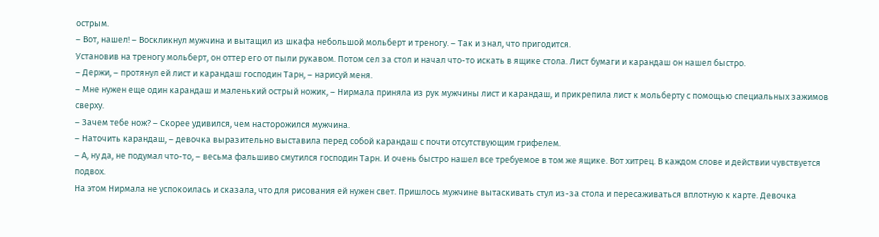острым.
– Вот, нашел! – Воскликнул мужчина и вытащил из шкафа небольшой мольберт и треногу. – Так и знал, что пригодится.
Установив на треногу мольберт, он оттер его от пыли рукавом. Потом сел за стол и начал что-то искать в ящике стола. Лист бумаги и карандаш он нашел быстро.
– Держи, – протянул ей лист и карандаш господин Тарн, – нарисуй меня.
– Мне нужен еще один карандаш и маленький острый ножик, – Нирмала приняла из рук мужчины лист и карандаш, и прикрепила лист к мольберту с помощью специальных зажимов сверху.
– Зачем тебе нож? – Скорее удивился, чем насторожился мужчина.
– Наточить карандаш, – девочка выразительно выставила перед собой карандаш с почти отсутствующим грифелем.
– А, ну да, не подумал что-то, – весьма фальшиво смутился господин Тарн. И очень быстро нашел все требуемое в том же ящике. Вот хитрец. В каждом слове и действии чувствуется подвох.
На этом Нирмала не успокоилась и сказала, что для рисования ей нужен свет. Пришлось мужчине вытаскивать стул из-за стола и пересаживаться вплотную к карте. Девочка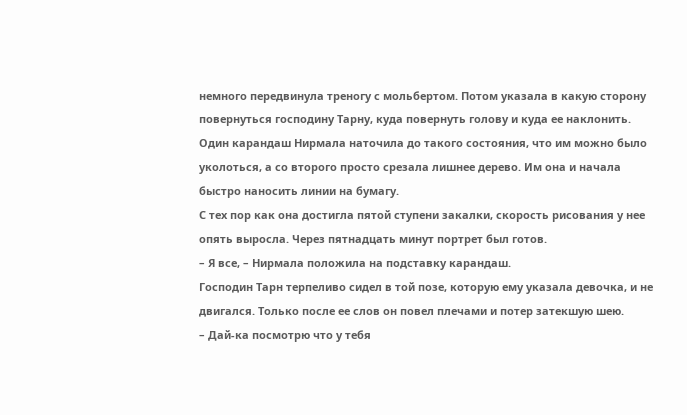немного передвинула треногу с мольбертом. Потом указала в какую сторону повернуться господину Тарну, куда повернуть голову и куда ее наклонить.
Один карандаш Нирмала наточила до такого состояния, что им можно было уколоться, а со второго просто срезала лишнее дерево. Им она и начала быстро наносить линии на бумагу.
С тех пор как она достигла пятой ступени закалки, скорость рисования у нее опять выросла. Через пятнадцать минут портрет был готов.
– Я все, – Нирмала положила на подставку карандаш.
Господин Тарн терпеливо сидел в той позе, которую ему указала девочка, и не двигался. Только после ее слов он повел плечами и потер затекшую шею.
– Дай-ка посмотрю что у тебя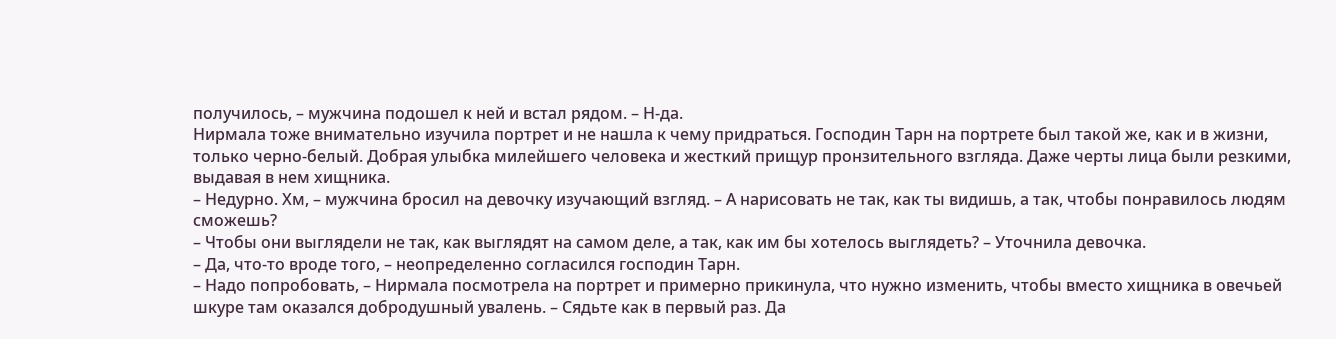получилось, – мужчина подошел к ней и встал рядом. – Н-да.
Нирмала тоже внимательно изучила портрет и не нашла к чему придраться. Господин Тарн на портрете был такой же, как и в жизни, только черно-белый. Добрая улыбка милейшего человека и жесткий прищур пронзительного взгляда. Даже черты лица были резкими, выдавая в нем хищника.
– Недурно. Хм, – мужчина бросил на девочку изучающий взгляд. – А нарисовать не так, как ты видишь, а так, чтобы понравилось людям сможешь?
– Чтобы они выглядели не так, как выглядят на самом деле, а так, как им бы хотелось выглядеть? – Уточнила девочка.
– Да, что-то вроде того, – неопределенно согласился господин Тарн.
– Надо попробовать, – Нирмала посмотрела на портрет и примерно прикинула, что нужно изменить, чтобы вместо хищника в овечьей шкуре там оказался добродушный увалень. – Сядьте как в первый раз. Да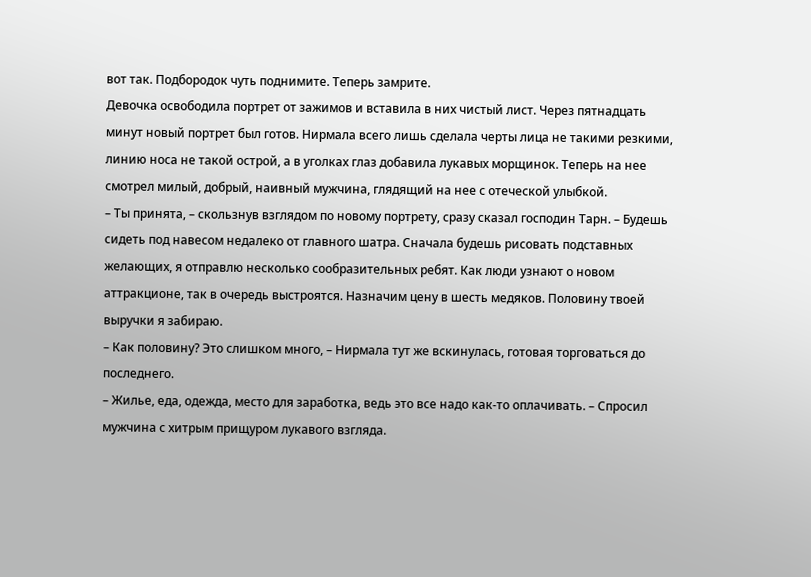вот так. Подбородок чуть поднимите. Теперь замрите.
Девочка освободила портрет от зажимов и вставила в них чистый лист. Через пятнадцать минут новый портрет был готов. Нирмала всего лишь сделала черты лица не такими резкими, линию носа не такой острой, а в уголках глаз добавила лукавых морщинок. Теперь на нее смотрел милый, добрый, наивный мужчина, глядящий на нее с отеческой улыбкой.
– Ты принята, – скользнув взглядом по новому портрету, сразу сказал господин Тарн. – Будешь сидеть под навесом недалеко от главного шатра. Сначала будешь рисовать подставных желающих, я отправлю несколько сообразительных ребят. Как люди узнают о новом аттракционе, так в очередь выстроятся. Назначим цену в шесть медяков. Половину твоей выручки я забираю.
– Как половину? Это слишком много, – Нирмала тут же вскинулась, готовая торговаться до последнего.
– Жилье, еда, одежда, место для заработка, ведь это все надо как-то оплачивать. – Спросил мужчина с хитрым прищуром лукавого взгляда.